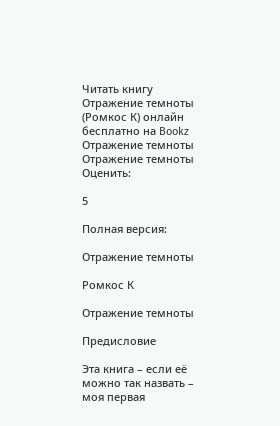Читать книгу Отражение темноты (Ромкос К) онлайн бесплатно на Bookz
Отражение темноты
Отражение темноты
Оценить:

5

Полная версия:

Отражение темноты

Ромкос К

Отражение темноты

Предисловие

Эта книга – если её можно так назвать – моя первая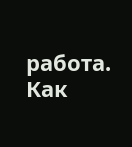работа. Как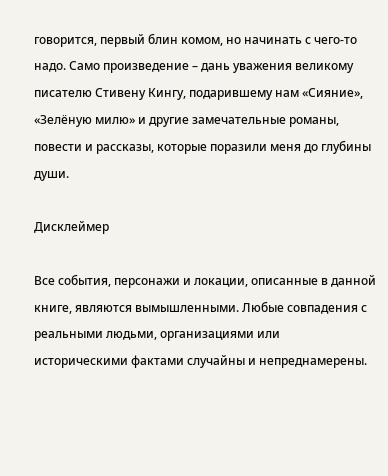говорится, первый блин комом, но начинать с чего-то надо. Само произведение – дань уважения великому писателю Стивену Кингу, подарившему нам «Сияние», «Зелёную милю» и другие замечательные романы, повести и рассказы, которые поразили меня до глубины души.

Дисклеймер

Все события, персонажи и локации, описанные в данной книге, являются вымышленными. Любые совпадения с реальными людьми, организациями или историческими фактами случайны и непреднамерены.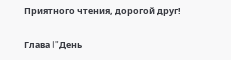Приятного чтения, дорогой друг!

Глава I"День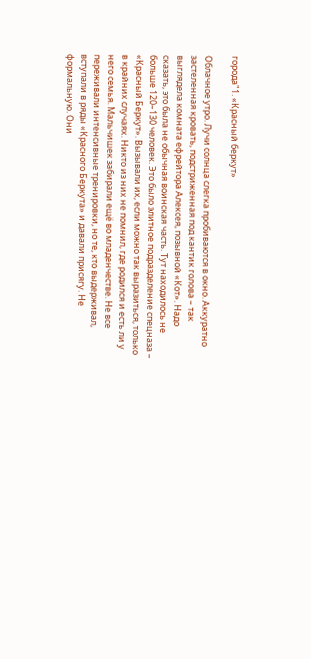города"1. «Красный беркут»

Облачное утро. Лучи солнца слегка пробиваются в окно. Аккуратно застеленная кровать, подстриженная под кантик голова – так выглядела комната ефрейтора Алексея, позывной «Кот». Надо сказать, это была не обычная воинская часть. Тут находилось не больше 120–130 человек. Это было элитное подразделение спецназа – «Красный Беркут». Вызывали их, если можно так выразиться, только в крайних случаях. Никто из них не помнил, где родился и есть ли у него семья. Мальчишек забирали ещё во младенчестве. Не все переживали интенсивные тренировки, но те, кто выдерживал, вступали в ряды «Красного Беркута» и давали присягу. Не формальную. Они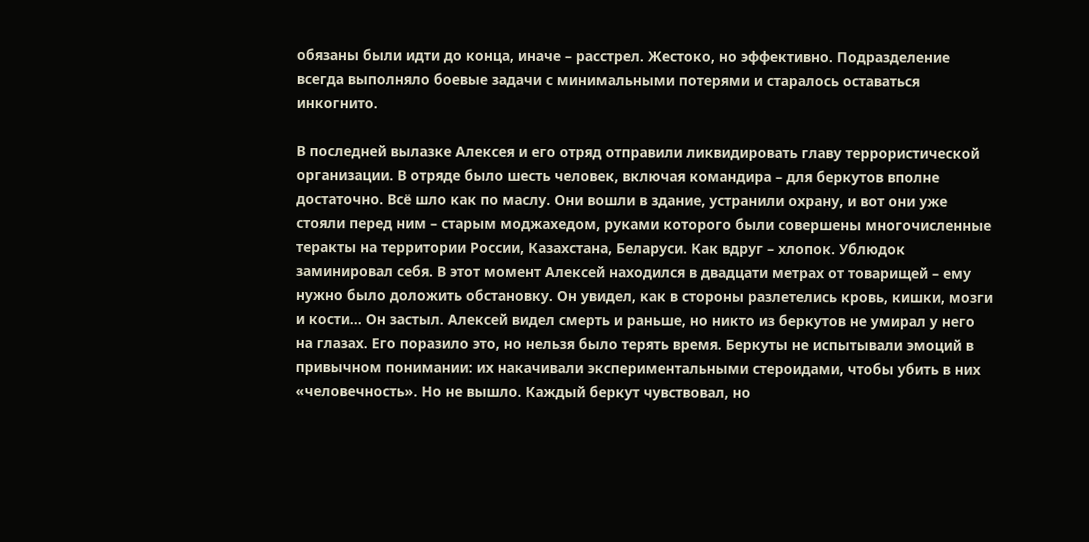обязаны были идти до конца, иначе – расстрел. Жестоко, но эффективно. Подразделение всегда выполняло боевые задачи с минимальными потерями и старалось оставаться инкогнито.

В последней вылазке Алексея и его отряд отправили ликвидировать главу террористической организации. В отряде было шесть человек, включая командира – для беркутов вполне достаточно. Всё шло как по маслу. Они вошли в здание, устранили охрану, и вот они уже стояли перед ним – старым моджахедом, руками которого были совершены многочисленные теракты на территории России, Казахстана, Беларуси. Как вдруг – хлопок. Ублюдок заминировал себя. В этот момент Алексей находился в двадцати метрах от товарищей – ему нужно было доложить обстановку. Он увидел, как в стороны разлетелись кровь, кишки, мозги и кости… Он застыл. Алексей видел смерть и раньше, но никто из беркутов не умирал у него на глазах. Его поразило это, но нельзя было терять время. Беркуты не испытывали эмоций в привычном понимании: их накачивали экспериментальными стероидами, чтобы убить в них «человечность». Но не вышло. Каждый беркут чувствовал, но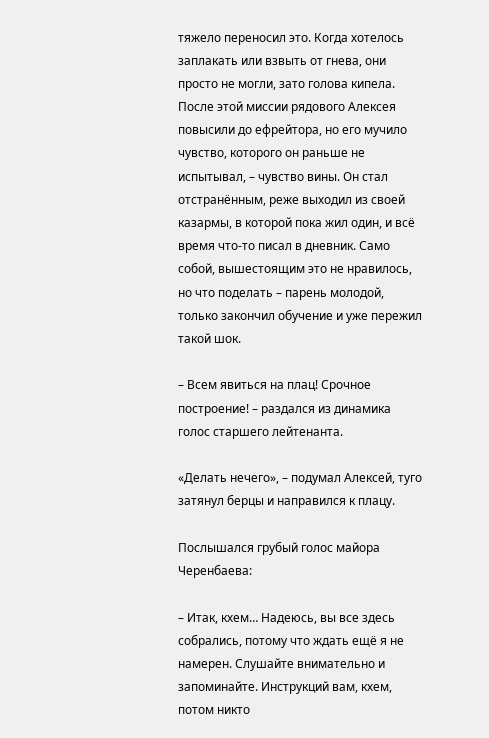тяжело переносил это. Когда хотелось заплакать или взвыть от гнева, они просто не могли, зато голова кипела. После этой миссии рядового Алексея повысили до ефрейтора, но его мучило чувство, которого он раньше не испытывал, – чувство вины. Он стал отстранённым, реже выходил из своей казармы, в которой пока жил один, и всё время что-то писал в дневник. Само собой, вышестоящим это не нравилось, но что поделать – парень молодой, только закончил обучение и уже пережил такой шок.

– Всем явиться на плац! Срочное построение! – раздался из динамика голос старшего лейтенанта.

«Делать нечего», – подумал Алексей, туго затянул берцы и направился к плацу.

Послышался грубый голос майора Черенбаева:

– Итак, кхем… Надеюсь, вы все здесь собрались, потому что ждать ещё я не намерен. Слушайте внимательно и запоминайте. Инструкций вам, кхем, потом никто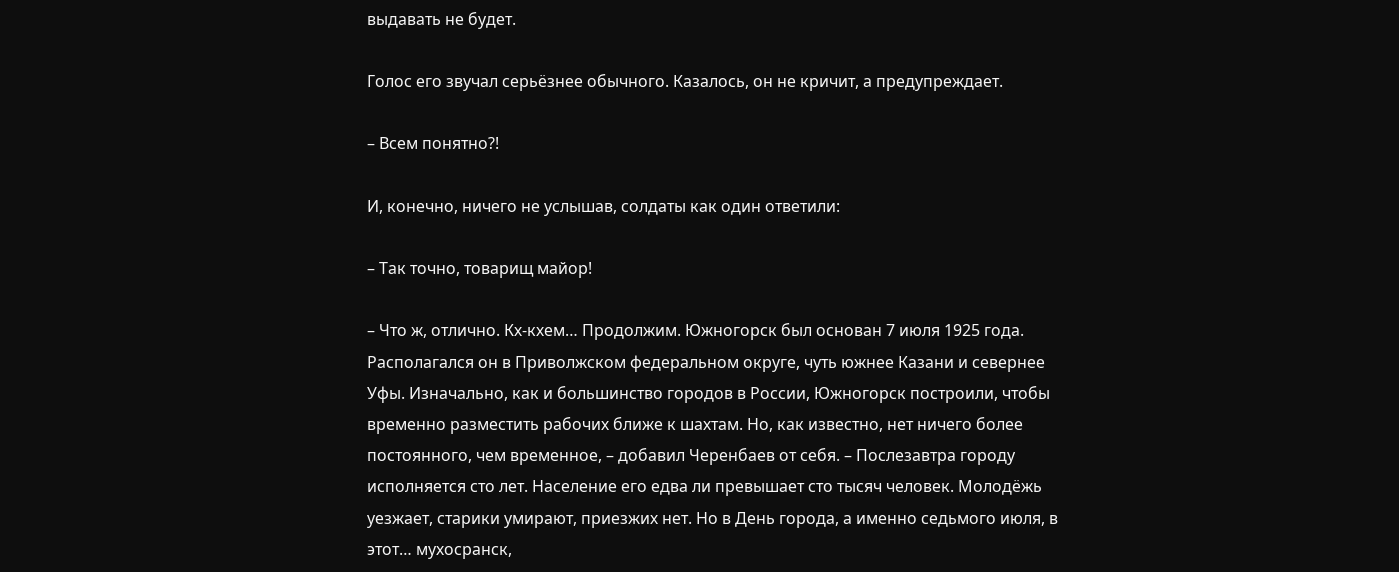выдавать не будет.

Голос его звучал серьёзнее обычного. Казалось, он не кричит, а предупреждает.

– Всем понятно?!

И, конечно, ничего не услышав, солдаты как один ответили:

– Так точно, товарищ майор!

– Что ж, отлично. Кх-кхем… Продолжим. Южногорск был основан 7 июля 1925 года. Располагался он в Приволжском федеральном округе, чуть южнее Казани и севернее Уфы. Изначально, как и большинство городов в России, Южногорск построили, чтобы временно разместить рабочих ближе к шахтам. Но, как известно, нет ничего более постоянного, чем временное, – добавил Черенбаев от себя. – Послезавтра городу исполняется сто лет. Население его едва ли превышает сто тысяч человек. Молодёжь уезжает, старики умирают, приезжих нет. Но в День города, а именно седьмого июля, в этот… мухосранск,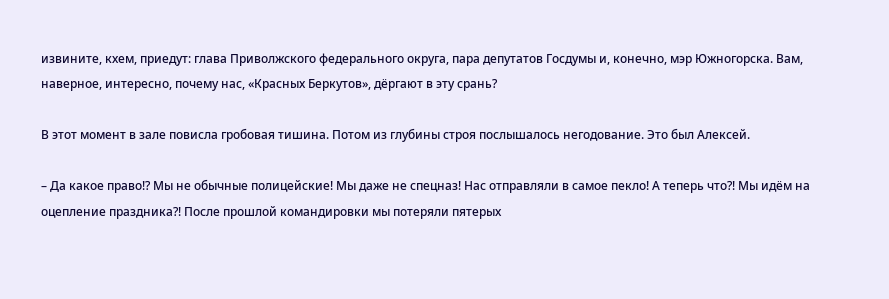извините, кхем, приедут: глава Приволжского федерального округа, пара депутатов Госдумы и, конечно, мэр Южногорска. Вам, наверное, интересно, почему нас, «Красных Беркутов», дёргают в эту срань?

В этот момент в зале повисла гробовая тишина. Потом из глубины строя послышалось негодование. Это был Алексей.

– Да какое право!? Мы не обычные полицейские! Мы даже не спецназ! Нас отправляли в самое пекло! А теперь что?! Мы идём на оцепление праздника?! После прошлой командировки мы потеряли пятерых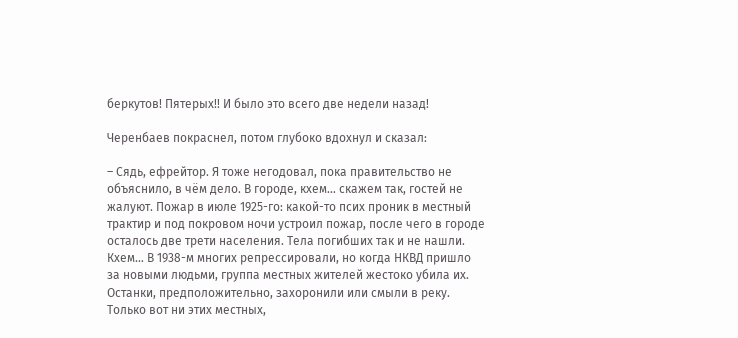беркутов! Пятерых!! И было это всего две недели назад!

Черенбаев покраснел, потом глубоко вдохнул и сказал:

– Сядь, ефрейтор. Я тоже негодовал, пока правительство не объяснило, в чём дело. В городе, кхем… скажем так, гостей не жалуют. Пожар в июле 1925-го: какой-то псих проник в местный трактир и под покровом ночи устроил пожар, после чего в городе осталось две трети населения. Тела погибших так и не нашли. Кхем… В 1938-м многих репрессировали, но когда НКВД пришло за новыми людьми, группа местных жителей жестоко убила их. Останки, предположительно, захоронили или смыли в реку. Только вот ни этих местных,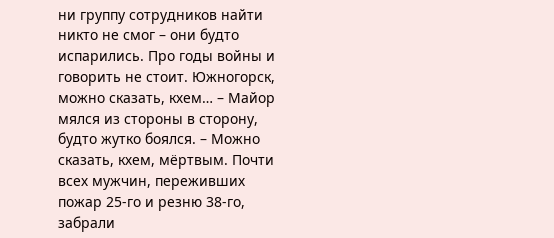ни группу сотрудников найти никто не смог – они будто испарились. Про годы войны и говорить не стоит. Южногорск, можно сказать, кхем… – Майор мялся из стороны в сторону, будто жутко боялся. – Можно сказать, кхем, мёртвым. Почти всех мужчин, переживших пожар 25-го и резню 38-го, забрали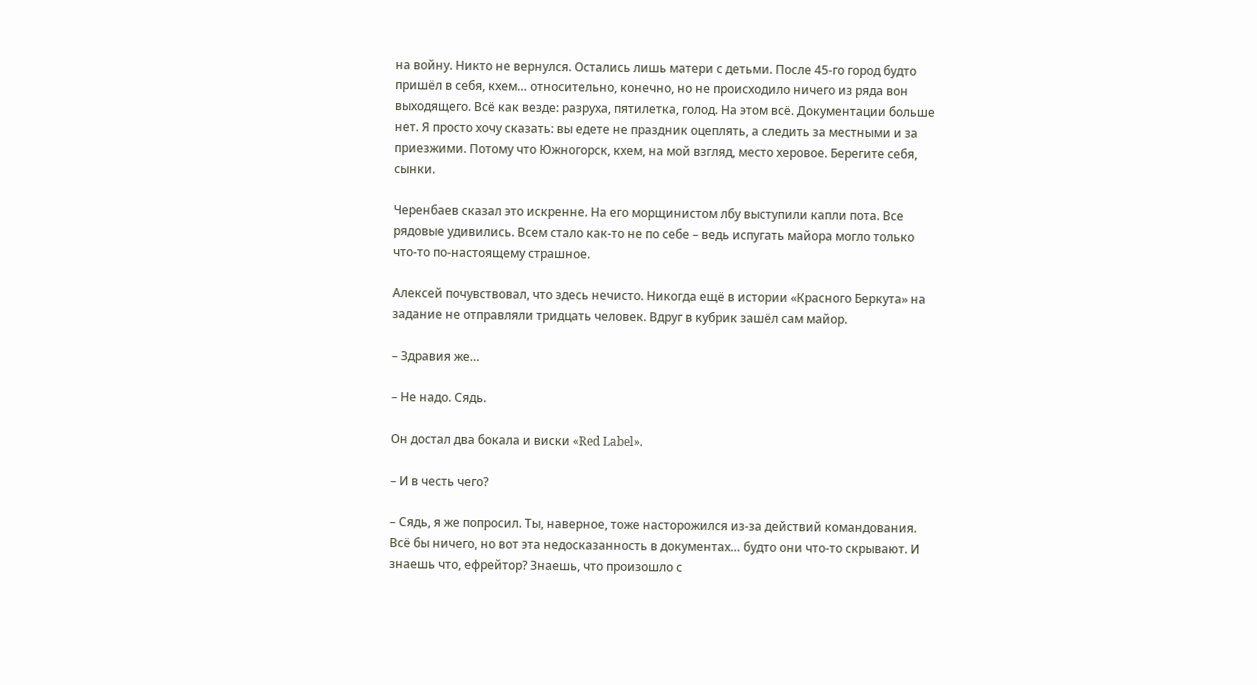на войну. Никто не вернулся. Остались лишь матери с детьми. После 45-го город будто пришёл в себя, кхем… относительно, конечно, но не происходило ничего из ряда вон выходящего. Всё как везде: разруха, пятилетка, голод. На этом всё. Документации больше нет. Я просто хочу сказать: вы едете не праздник оцеплять, а следить за местными и за приезжими. Потому что Южногорск, кхем, на мой взгляд, место херовое. Берегите себя, сынки.

Черенбаев сказал это искренне. На его морщинистом лбу выступили капли пота. Все рядовые удивились. Всем стало как-то не по себе – ведь испугать майора могло только что-то по-настоящему страшное.

Алексей почувствовал, что здесь нечисто. Никогда ещё в истории «Красного Беркута» на задание не отправляли тридцать человек. Вдруг в кубрик зашёл сам майор.

– Здравия же…

– Не надо. Сядь.

Он достал два бокала и виски «Red Label».

– И в честь чего?

– Сядь, я же попросил. Ты, наверное, тоже насторожился из-за действий командования. Всё бы ничего, но вот эта недосказанность в документах… будто они что-то скрывают. И знаешь что, ефрейтор? Знаешь, что произошло с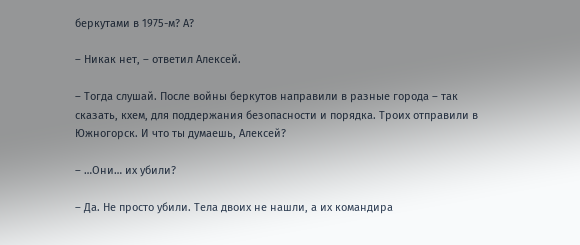беркутами в 1975-м? А?

– Никак нет, – ответил Алексей.

– Тогда слушай. После войны беркутов направили в разные города – так сказать, кхем, для поддержания безопасности и порядка. Троих отправили в Южногорск. И что ты думаешь, Алексей?

– …Они… их убили?

– Да. Не просто убили. Тела двоих не нашли, а их командира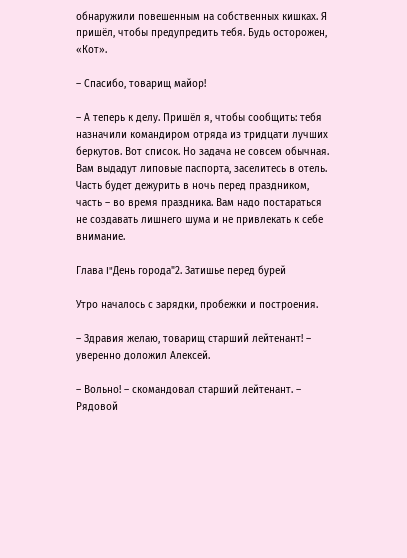обнаружили повешенным на собственных кишках. Я пришёл, чтобы предупредить тебя. Будь осторожен, «Кот».

– Спасибо, товарищ майор!

– А теперь к делу. Пришёл я, чтобы сообщить: тебя назначили командиром отряда из тридцати лучших беркутов. Вот список. Но задача не совсем обычная. Вам выдадут липовые паспорта, заселитесь в отель. Часть будет дежурить в ночь перед праздником, часть – во время праздника. Вам надо постараться не создавать лишнего шума и не привлекать к себе внимание.

Глава I"День города"2. Затишье перед бурей

Утро началось с зарядки, пробежки и построения.

– Здравия желаю, товарищ старший лейтенант! – уверенно доложил Алексей.

– Вольно! – скомандовал старший лейтенант. – Рядовой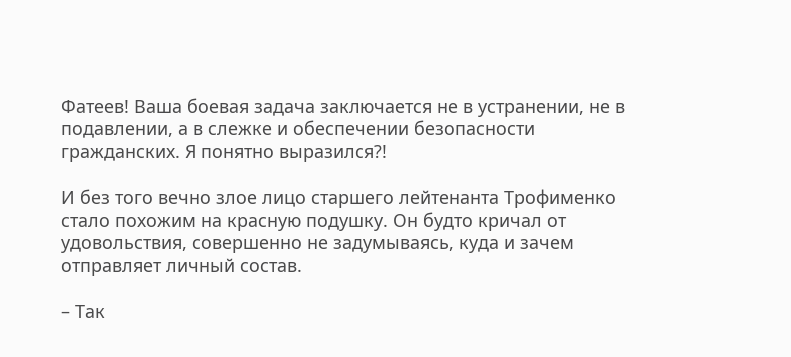Фатеев! Ваша боевая задача заключается не в устранении, не в подавлении, а в слежке и обеспечении безопасности гражданских. Я понятно выразился?!

И без того вечно злое лицо старшего лейтенанта Трофименко стало похожим на красную подушку. Он будто кричал от удовольствия, совершенно не задумываясь, куда и зачем отправляет личный состав.

– Так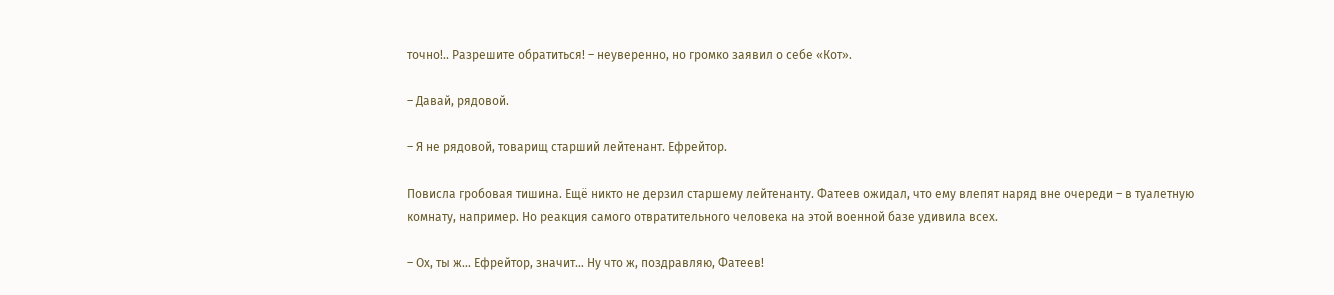точно!.. Разрешите обратиться! – неуверенно, но громко заявил о себе «Кот».

– Давай, рядовой.

– Я не рядовой, товарищ старший лейтенант. Ефрейтор.

Повисла гробовая тишина. Ещё никто не дерзил старшему лейтенанту. Фатеев ожидал, что ему влепят наряд вне очереди – в туалетную комнату, например. Но реакция самого отвратительного человека на этой военной базе удивила всех.

– Ох, ты ж… Ефрейтор, значит… Ну что ж, поздравляю, Фатеев!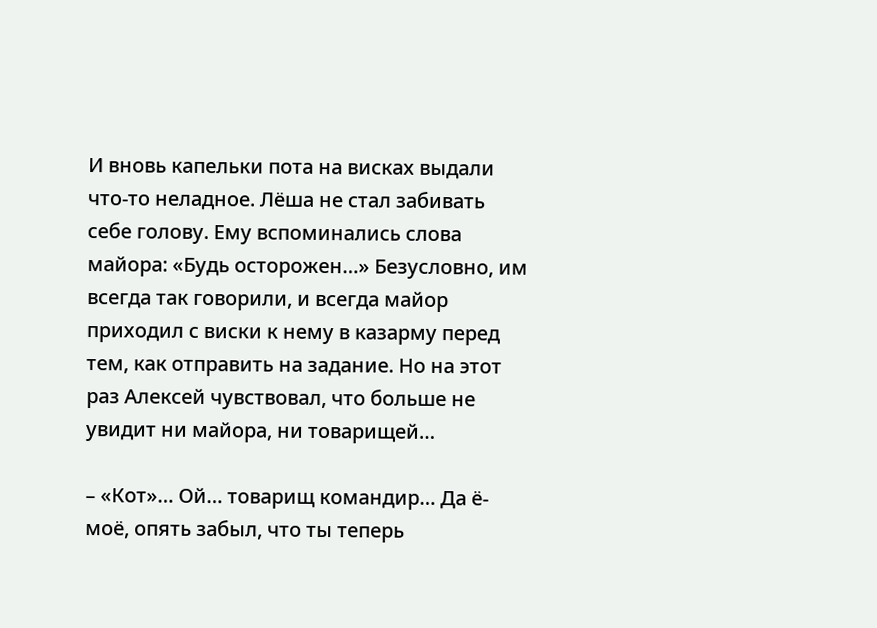И вновь капельки пота на висках выдали что-то неладное. Лёша не стал забивать себе голову. Ему вспоминались слова майора: «Будь осторожен…» Безусловно, им всегда так говорили, и всегда майор приходил с виски к нему в казарму перед тем, как отправить на задание. Но на этот раз Алексей чувствовал, что больше не увидит ни майора, ни товарищей…

– «Кот»… Ой… товарищ командир… Да ё-моё, опять забыл, что ты теперь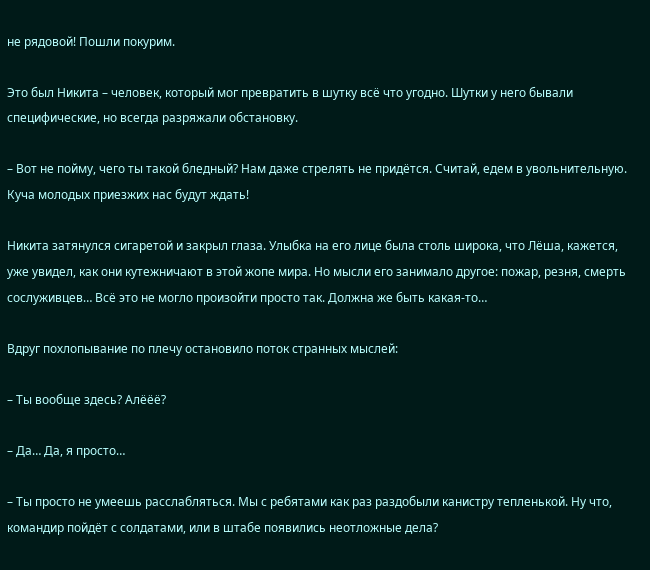не рядовой! Пошли покурим.

Это был Никита – человек, который мог превратить в шутку всё что угодно. Шутки у него бывали специфические, но всегда разряжали обстановку.

– Вот не пойму, чего ты такой бледный? Нам даже стрелять не придётся. Считай, едем в увольнительную. Куча молодых приезжих нас будут ждать!

Никита затянулся сигаретой и закрыл глаза. Улыбка на его лице была столь широка, что Лёша, кажется, уже увидел, как они кутежничают в этой жопе мира. Но мысли его занимало другое: пожар, резня, смерть сослуживцев… Всё это не могло произойти просто так. Должна же быть какая-то…

Вдруг похлопывание по плечу остановило поток странных мыслей:

– Ты вообще здесь? Алёёё?

– Да… Да, я просто…

– Ты просто не умеешь расслабляться. Мы с ребятами как раз раздобыли канистру тепленькой. Ну что, командир пойдёт с солдатами, или в штабе появились неотложные дела?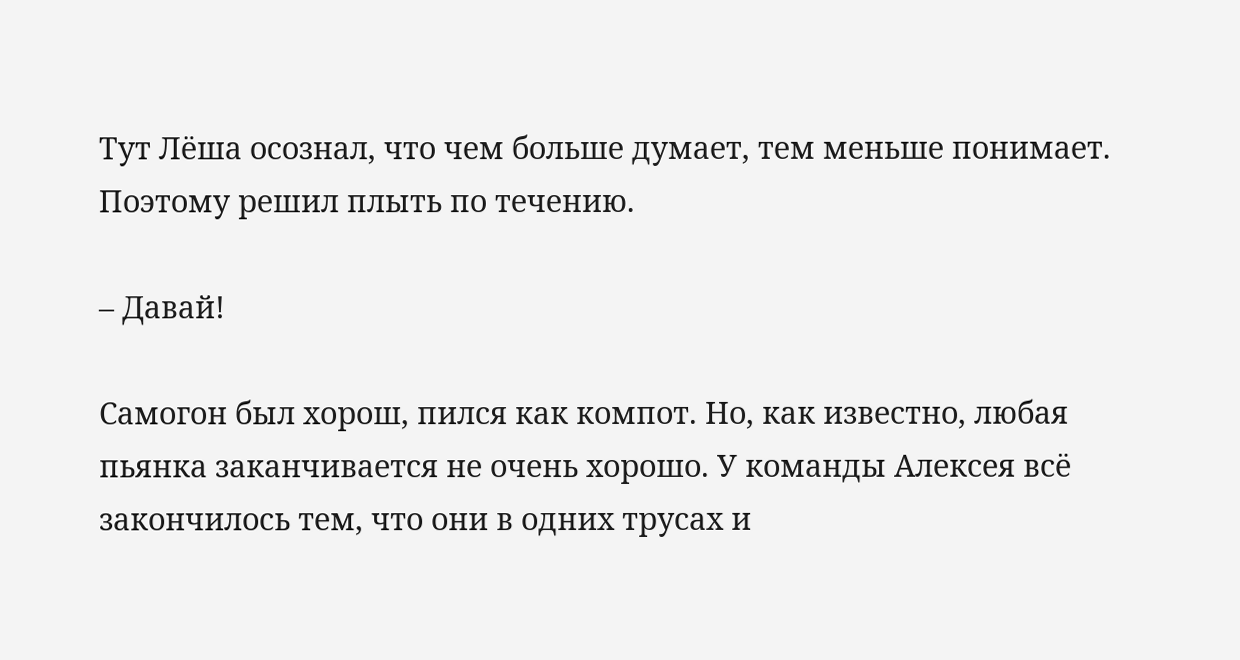Тут Лёша осознал, что чем больше думает, тем меньше понимает. Поэтому решил плыть по течению.

– Давай!

Самогон был хорош, пился как компот. Но, как известно, любая пьянка заканчивается не очень хорошо. У команды Алексея всё закончилось тем, что они в одних трусах и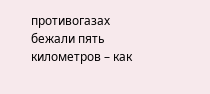противогазах бежали пять километров – как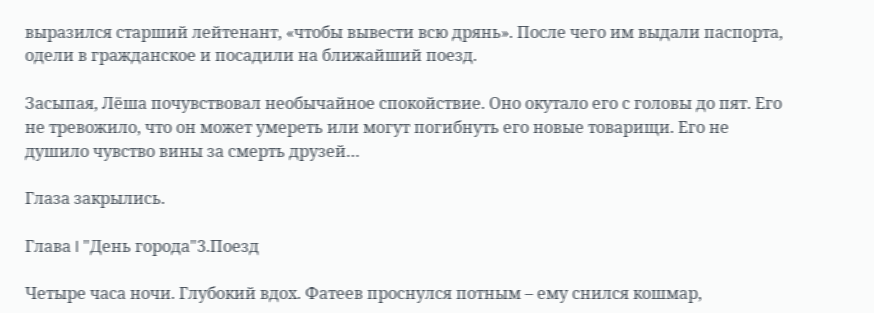выразился старший лейтенант, «чтобы вывести всю дрянь». После чего им выдали паспорта, одели в гражданское и посадили на ближайший поезд.

Засыпая, Лёша почувствовал необычайное спокойствие. Оно окутало его с головы до пят. Его не тревожило, что он может умереть или могут погибнуть его новые товарищи. Его не душило чувство вины за смерть друзей…

Глаза закрылись.

Глава I "День города"3.Поезд

Четыре часа ночи. Глубокий вдох. Фатеев проснулся потным – ему снился кошмар,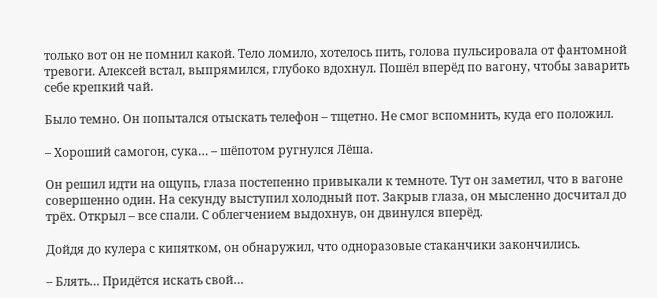только вот он не помнил какой. Тело ломило, хотелось пить, голова пульсировала от фантомной тревоги. Алексей встал, выпрямился, глубоко вдохнул. Пошёл вперёд по вагону, чтобы заварить себе крепкий чай.

Было темно. Он попытался отыскать телефон – тщетно. Не смог вспомнить, куда его положил.

– Хороший самогон, сука… – шёпотом ругнулся Лёша.

Он решил идти на ощупь, глаза постепенно привыкали к темноте. Тут он заметил, что в вагоне совершенно один. На секунду выступил холодный пот. Закрыв глаза, он мысленно досчитал до трёх. Открыл – все спали. С облегчением выдохнув, он двинулся вперёд.

Дойдя до кулера с кипятком, он обнаружил, что одноразовые стаканчики закончились.

– Блять… Придётся искать свой…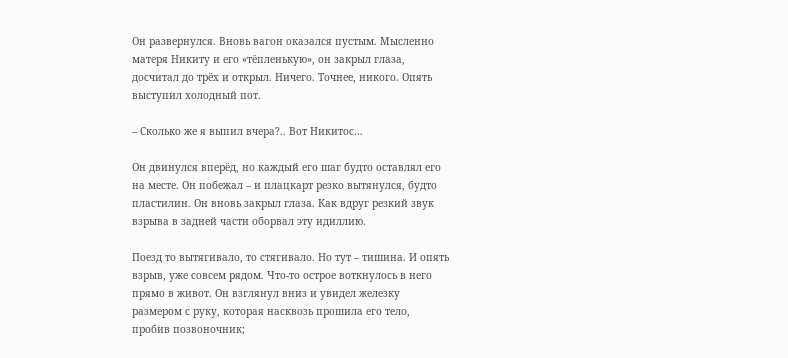Он развернулся. Вновь вагон оказался пустым. Мысленно матеря Никиту и его «тёпленькую», он закрыл глаза, досчитал до трёх и открыл. Ничего. Точнее, никого. Опять выступил холодный пот.

– Сколько же я выпил вчера?.. Вот Никитос…

Он двинулся вперёд, но каждый его шаг будто оставлял его на месте. Он побежал – и плацкарт резко вытянулся, будто пластилин. Он вновь закрыл глаза. Как вдруг резкий звук взрыва в задней части оборвал эту идиллию.

Поезд то вытягивало, то стягивало. Но тут – тишина. И опять взрыв, уже совсем рядом. Что-то острое воткнулось в него прямо в живот. Он взглянул вниз и увидел железку размером с руку, которая насквозь прошила его тело, пробив позвоночник;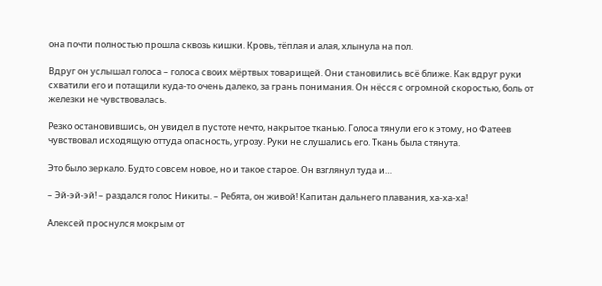она почти полностью прошла сквозь кишки. Кровь, тёплая и алая, хлынула на пол.

Вдруг он услышал голоса – голоса своих мёртвых товарищей. Они становились всё ближе. Как вдруг руки схватили его и потащили куда-то очень далеко, за грань понимания. Он нёсся с огромной скоростью, боль от железки не чувствовалась.

Резко остановившись, он увидел в пустоте нечто, накрытое тканью. Голоса тянули его к этому, но Фатеев чувствовал исходящую оттуда опасность, угрозу. Руки не слушались его. Ткань была стянута.

Это было зеркало. Будто совсем новое, но и такое старое. Он взглянул туда и…

– Эй-эй-эй! – раздался голос Никиты. – Ребята, он живой! Капитан дальнего плавания, ха-ха-ха!

Алексей проснулся мокрым от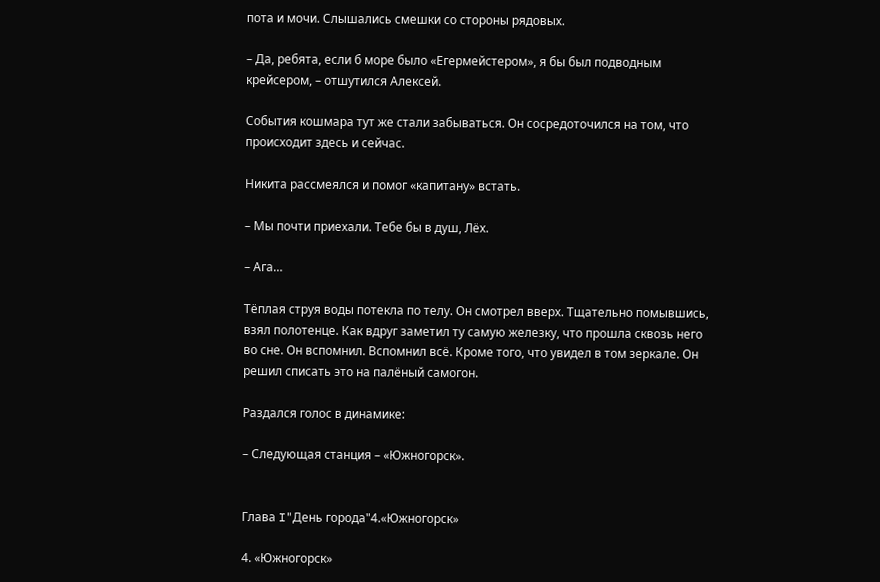пота и мочи. Слышались смешки со стороны рядовых.

– Да, ребята, если б море было «Егермейстером», я бы был подводным крейсером, – отшутился Алексей.

События кошмара тут же стали забываться. Он сосредоточился на том, что происходит здесь и сейчас.

Никита рассмеялся и помог «капитану» встать.

– Мы почти приехали. Тебе бы в душ, Лёх.

– Ага…

Тёплая струя воды потекла по телу. Он смотрел вверх. Тщательно помывшись, взял полотенце. Как вдруг заметил ту самую железку, что прошла сквозь него во сне. Он вспомнил. Вспомнил всё. Кроме того, что увидел в том зеркале. Он решил списать это на палёный самогон.

Раздался голос в динамике:

– Следующая станция – «Южногорск».


Глава I"День города"4.«Южногорск»

4. «Южногорск»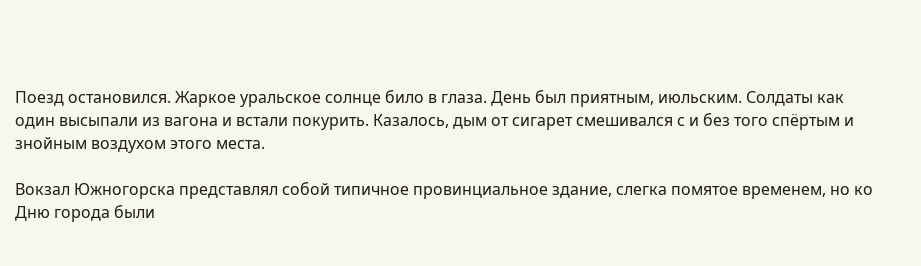Поезд остановился. Жаркое уральское солнце било в глаза. День был приятным, июльским. Солдаты как один высыпали из вагона и встали покурить. Казалось, дым от сигарет смешивался с и без того спёртым и знойным воздухом этого места.

Вокзал Южногорска представлял собой типичное провинциальное здание, слегка помятое временем, но ко Дню города были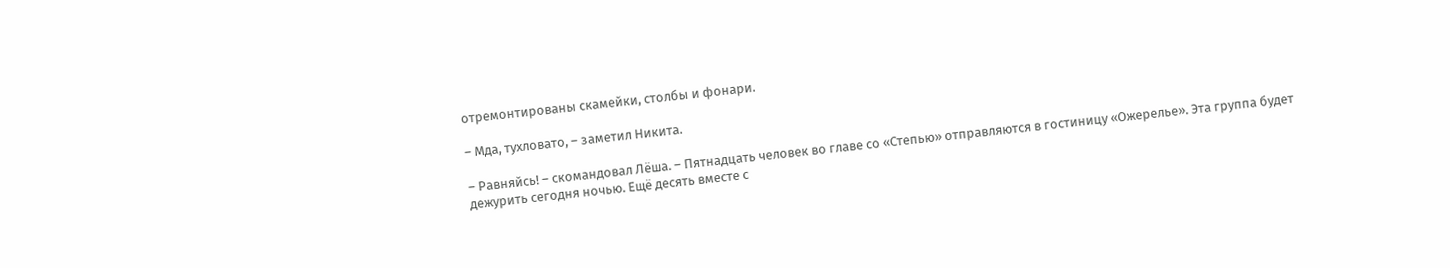отремонтированы скамейки, столбы и фонари.

– Мда, тухловато, – заметил Никита.

– Равняйсь! – скомандовал Лёша. – Пятнадцать человек во главе со «Степью» отправляются в гостиницу «Ожерелье». Эта группа будет дежурить сегодня ночью. Ещё десять вместе с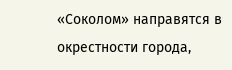«Соколом» направятся в окрестности города,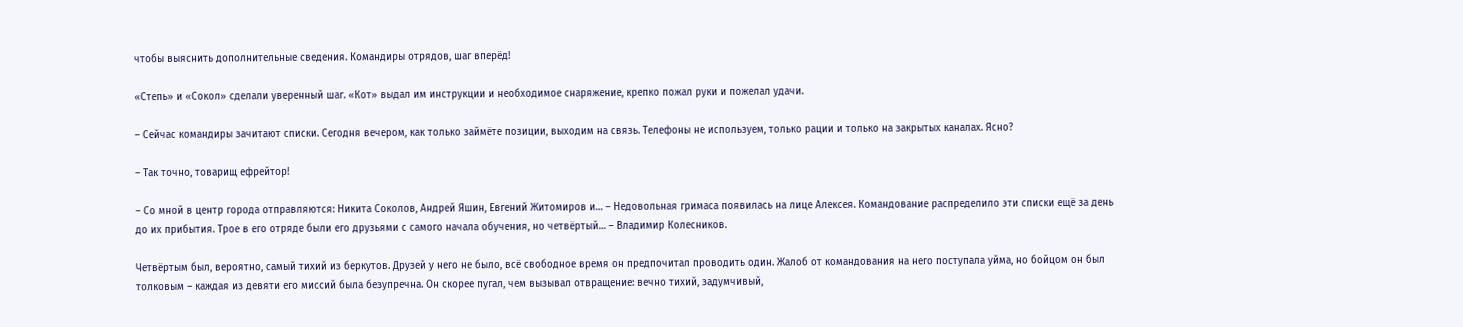чтобы выяснить дополнительные сведения. Командиры отрядов, шаг вперёд!

«Степь» и «Сокол» сделали уверенный шаг. «Кот» выдал им инструкции и необходимое снаряжение, крепко пожал руки и пожелал удачи.

– Сейчас командиры зачитают списки. Сегодня вечером, как только займёте позиции, выходим на связь. Телефоны не используем, только рации и только на закрытых каналах. Ясно?

– Так точно, товарищ ефрейтор!

– Со мной в центр города отправляются: Никита Соколов, Андрей Яшин, Евгений Житомиров и… – Недовольная гримаса появилась на лице Алексея. Командование распределило эти списки ещё за день до их прибытия. Трое в его отряде были его друзьями с самого начала обучения, но четвёртый… – Владимир Колесников.

Четвёртым был, вероятно, самый тихий из беркутов. Друзей у него не было, всё свободное время он предпочитал проводить один. Жалоб от командования на него поступала уйма, но бойцом он был толковым – каждая из девяти его миссий была безупречна. Он скорее пугал, чем вызывал отвращение: вечно тихий, задумчивый,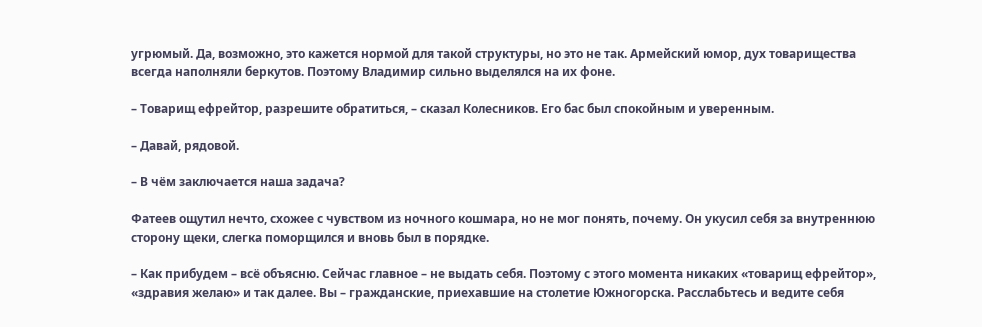угрюмый. Да, возможно, это кажется нормой для такой структуры, но это не так. Армейский юмор, дух товарищества всегда наполняли беркутов. Поэтому Владимир сильно выделялся на их фоне.

– Товарищ ефрейтор, разрешите обратиться, – сказал Колесников. Его бас был спокойным и уверенным.

– Давай, рядовой.

– В чём заключается наша задача?

Фатеев ощутил нечто, схожее с чувством из ночного кошмара, но не мог понять, почему. Он укусил себя за внутреннюю сторону щеки, слегка поморщился и вновь был в порядке.

– Как прибудем – всё объясню. Сейчас главное – не выдать себя. Поэтому с этого момента никаких «товарищ ефрейтор», «здравия желаю» и так далее. Вы – гражданские, приехавшие на столетие Южногорска. Расслабьтесь и ведите себя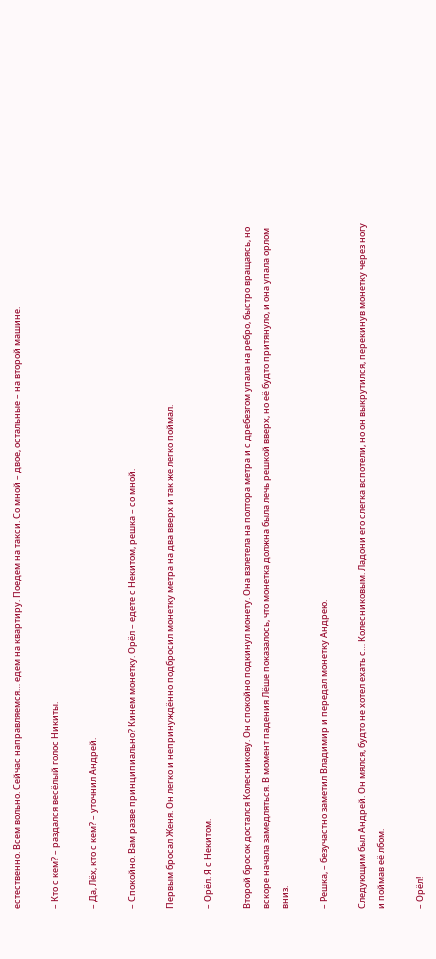естественно. Всем вольно. Сейчас направляемся… едем на квартиру. Поедем на такси. Со мной – двое, остальные – на второй машине.

– Кто с кем? – раздался весёлый голос Никиты.

– Да, Лёх, кто с кем? – уточнил Андрей.

– Спокойно. Вам разве принципиально? Кинем монетку. Орёл – едете с Некитом, решка – со мной.

Первым бросал Женя. Он легко и непринуждённо подбросил монетку метра на два вверх и так же легко поймал.

– Орёл. Я с Некитом.

Второй бросок достался Колесникову. Он спокойно подкинул монету. Она взлетела на полтора метра и с дребезгом упала на ребро, быстро вращаясь, но вскоре начала замедляться. В момент падения Лёше показалось, что монетка должна была лечь решкой вверх, но её будто притянуло, и она упала орлом вниз.

– Решка, – безучастно заметил Владимир и передал монетку Андрею.

Следующим был Андрей. Он мялся, будто не хотел ехать с… Колесниковым. Ладони его слегка вспотели, но он выкрутился, перекинув монетку через ногу и поймав её лбом.

– Орёл!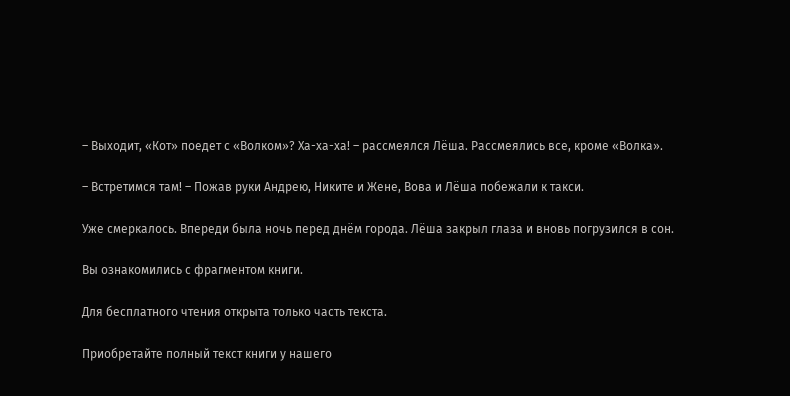– Выходит, «Кот» поедет с «Волком»? Ха-ха-ха! – рассмеялся Лёша. Рассмеялись все, кроме «Волка».

– Встретимся там! – Пожав руки Андрею, Никите и Жене, Вова и Лёша побежали к такси.

Уже смеркалось. Впереди была ночь перед днём города. Лёша закрыл глаза и вновь погрузился в сон.

Вы ознакомились с фрагментом книги.

Для бесплатного чтения открыта только часть текста.

Приобретайте полный текст книги у нашего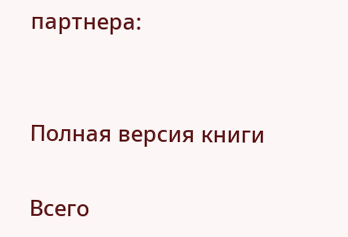партнера:


Полная версия книги

Всего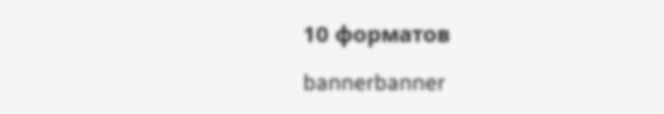10 форматов

bannerbanner